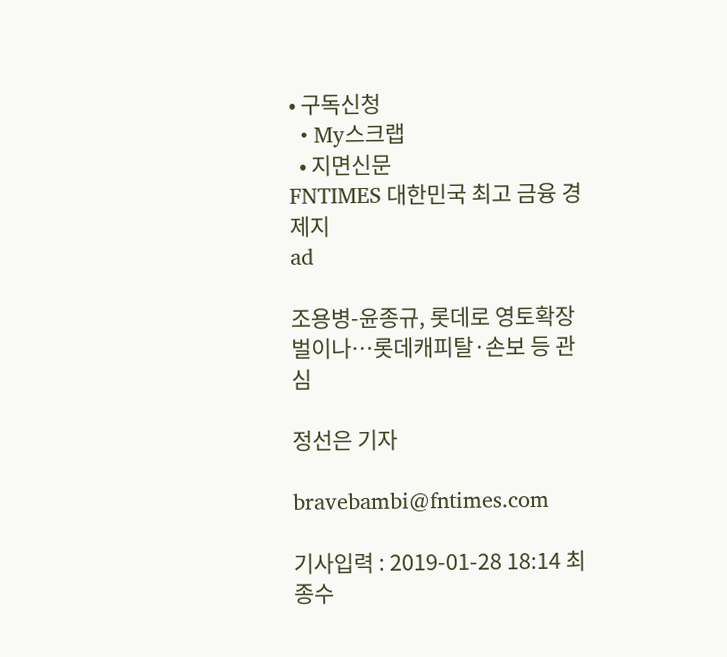• 구독신청
  • My스크랩
  • 지면신문
FNTIMES 대한민국 최고 금융 경제지
ad

조용병-윤종규, 롯데로 영토확장 벌이나…롯데캐피탈·손보 등 관심

정선은 기자

bravebambi@fntimes.com

기사입력 : 2019-01-28 18:14 최종수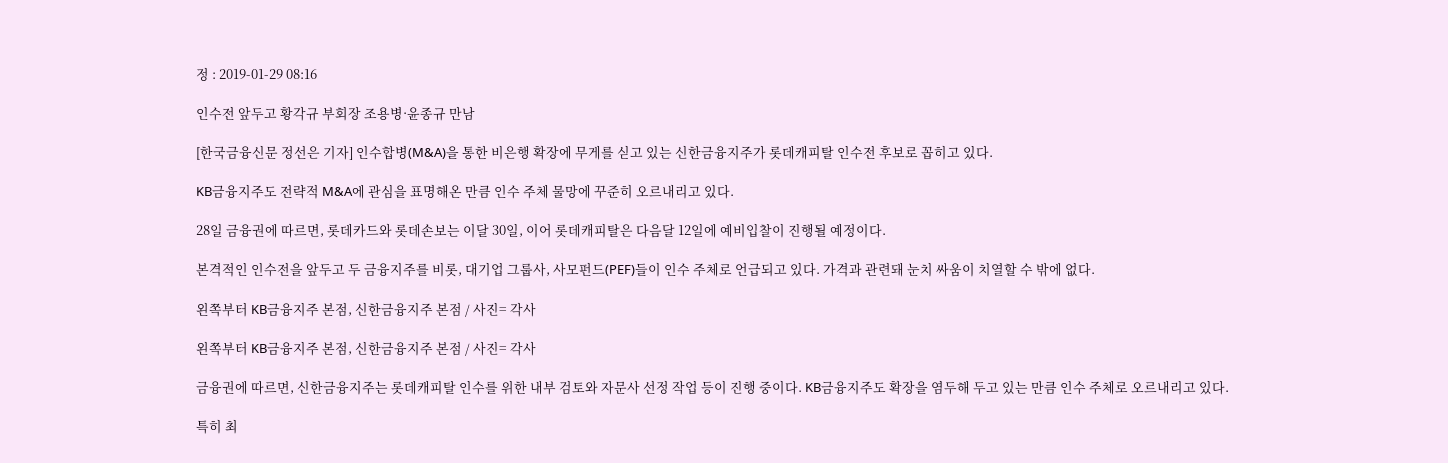정 : 2019-01-29 08:16

인수전 앞두고 황각규 부회장 조용병·윤종규 만남

[한국금융신문 정선은 기자] 인수합병(M&A)을 통한 비은행 확장에 무게를 싣고 있는 신한금융지주가 롯데캐피탈 인수전 후보로 꼽히고 있다.

KB금융지주도 전략적 M&A에 관심을 표명해온 만큼 인수 주체 물망에 꾸준히 오르내리고 있다.

28일 금융권에 따르면, 롯데카드와 롯데손보는 이달 30일, 이어 롯데캐피탈은 다음달 12일에 예비입찰이 진행될 예정이다.

본격적인 인수전을 앞두고 두 금융지주를 비롯, 대기업 그룹사, 사모펀드(PEF)들이 인수 주체로 언급되고 있다. 가격과 관련돼 눈치 싸움이 치열할 수 밖에 없다.

왼쪽부터 KB금융지주 본점, 신한금융지주 본점 / 사진= 각사

왼쪽부터 KB금융지주 본점, 신한금융지주 본점 / 사진= 각사

금융권에 따르면, 신한금융지주는 롯데캐피탈 인수를 위한 내부 검토와 자문사 선정 작업 등이 진행 중이다. KB금융지주도 확장을 염두해 두고 있는 만큼 인수 주체로 오르내리고 있다.

특히 최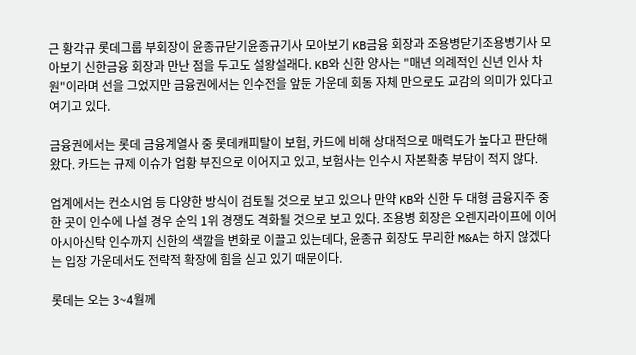근 황각규 롯데그룹 부회장이 윤종규닫기윤종규기사 모아보기 KB금융 회장과 조용병닫기조용병기사 모아보기 신한금융 회장과 만난 점을 두고도 설왕설래다. KB와 신한 양사는 "매년 의례적인 신년 인사 차원"이라며 선을 그었지만 금융권에서는 인수전을 앞둔 가운데 회동 자체 만으로도 교감의 의미가 있다고 여기고 있다.

금융권에서는 롯데 금융계열사 중 롯데캐피탈이 보험, 카드에 비해 상대적으로 매력도가 높다고 판단해 왔다. 카드는 규제 이슈가 업황 부진으로 이어지고 있고, 보험사는 인수시 자본확충 부담이 적지 않다.

업계에서는 컨소시엄 등 다양한 방식이 검토될 것으로 보고 있으나 만약 KB와 신한 두 대형 금융지주 중 한 곳이 인수에 나설 경우 순익 1위 경쟁도 격화될 것으로 보고 있다. 조용병 회장은 오렌지라이프에 이어 아시아신탁 인수까지 신한의 색깔을 변화로 이끌고 있는데다, 윤종규 회장도 무리한 M&A는 하지 않겠다는 입장 가운데서도 전략적 확장에 힘을 싣고 있기 때문이다.

롯데는 오는 3~4월께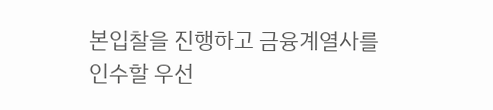본입찰을 진행하고 금융계열사를 인수할 우선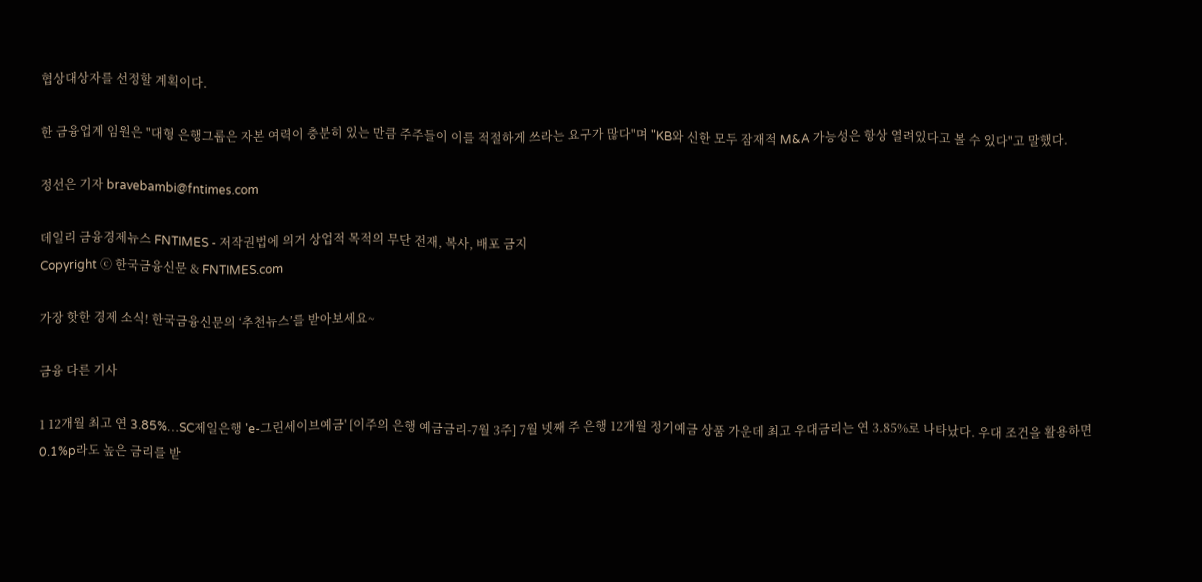협상대상자를 선정할 계획이다.

한 금융업계 임원은 "대형 은행그룹은 자본 여력이 충분히 있는 만큼 주주들이 이를 적절하게 쓰라는 요구가 많다"며 "KB와 신한 모두 잠재적 M&A 가능성은 항상 열려있다고 볼 수 있다"고 말했다.

정선은 기자 bravebambi@fntimes.com

데일리 금융경제뉴스 FNTIMES - 저작권법에 의거 상업적 목적의 무단 전재, 복사, 배포 금지
Copyright ⓒ 한국금융신문 & FNTIMES.com

가장 핫한 경제 소식! 한국금융신문의 ‘추천뉴스’를 받아보세요~

금융 다른 기사

1 12개월 최고 연 3.85%…SC제일은행 'e-그린세이브예금' [이주의 은행 예금금리-7월 3주] 7월 넷째 주 은행 12개월 정기예금 상품 가운데 최고 우대금리는 연 3.85%로 나타났다. 우대 조건을 활용하면 0.1%p라도 높은 금리를 받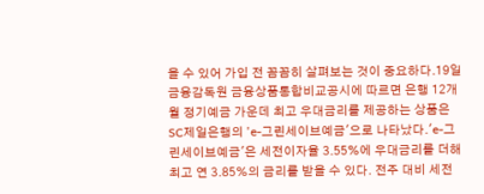을 수 있어 가입 전 꼼꼼히 살펴보는 것이 중요하다.19일 금융감독원 금융상품통합비교공시에 따르면 은행 12개월 정기예금 가운데 최고 우대금리를 제공하는 상품은 SC제일은행의 'e-그린세이브예금'으로 나타났다.'e-그린세이브예금'은 세전이자율 3.55%에 우대금리를 더해 최고 연 3.85%의 금리를 받을 수 있다. 전주 대비 세전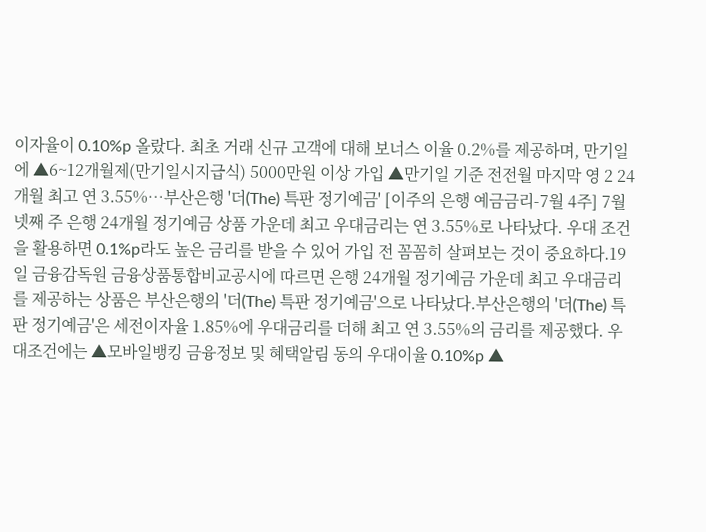이자율이 0.10%p 올랐다. 최초 거래 신규 고객에 대해 보너스 이율 0.2%를 제공하며, 만기일에 ▲6~12개월제(만기일시지급식) 5000만원 이상 가입 ▲만기일 기준 전전월 마지막 영 2 24개월 최고 연 3.55%…부산은행 '더(The) 특판 정기예금' [이주의 은행 예금금리-7월 4주] 7월 넷째 주 은행 24개월 정기예금 상품 가운데 최고 우대금리는 연 3.55%로 나타났다. 우대 조건을 활용하면 0.1%p라도 높은 금리를 받을 수 있어 가입 전 꼼꼼히 살펴보는 것이 중요하다.19일 금융감독원 금융상품통합비교공시에 따르면 은행 24개월 정기예금 가운데 최고 우대금리를 제공하는 상품은 부산은행의 '더(The) 특판 정기예금'으로 나타났다.부산은행의 '더(The) 특판 정기예금'은 세전이자율 1.85%에 우대금리를 더해 최고 연 3.55%의 금리를 제공했다. 우대조건에는 ▲모바일뱅킹 금융정보 및 혜택알림 동의 우대이율 0.10%p ▲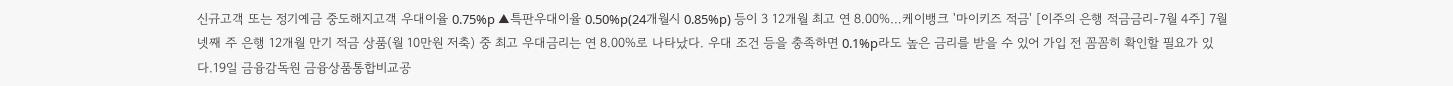신규고객 또는 정기예금 중도해지고객 우대이율 0.75%p ▲특판우대이율 0.50%p(24개월시 0.85%p) 등이 3 12개월 최고 연 8.00%…케이뱅크 '마이키즈 적금' [이주의 은행 적금금리-7월 4주] 7월 넷째 주 은행 12개월 만기 적금 상품(월 10만원 저축) 중 최고 우대금리는 연 8.00%로 나타났다. 우대 조건 등을 충족하면 0.1%p라도 높은 금리를 받을 수 있어 가입 전 꼼꼼히 확인할 필요가 있다.19일 금융감독원 금융상품통합비교공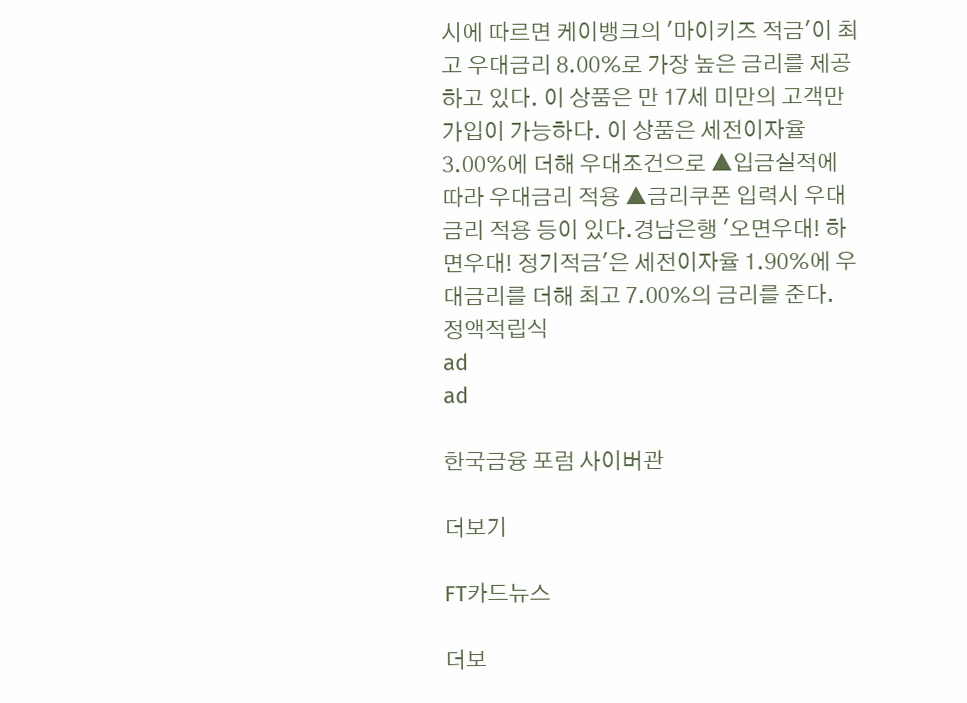시에 따르면 케이뱅크의 '마이키즈 적금'이 최고 우대금리 8.00%로 가장 높은 금리를 제공하고 있다. 이 상품은 만 17세 미만의 고객만 가입이 가능하다. 이 상품은 세전이자율 3.00%에 더해 우대조건으로 ▲입금실적에 따라 우대금리 적용 ▲금리쿠폰 입력시 우대금리 적용 등이 있다.경남은행 '오면우대! 하면우대! 정기적금'은 세전이자율 1.90%에 우대금리를 더해 최고 7.00%의 금리를 준다. 정액적립식
ad
ad

한국금융 포럼 사이버관

더보기

FT카드뉴스

더보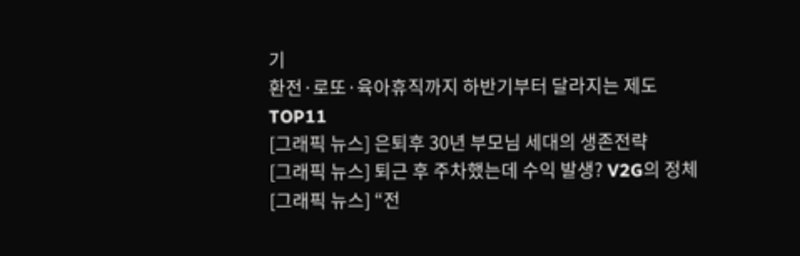기
환전·로또·육아휴직까지 하반기부터 달라지는 제도 TOP11
[그래픽 뉴스] 은퇴후 30년 부모님 세대의 생존전략
[그래픽 뉴스] 퇴근 후 주차했는데 수익 발생? V2G의 정체
[그래픽 뉴스] “전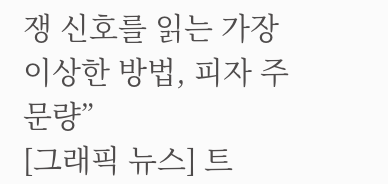쟁 신호를 읽는 가장 이상한 방법, 피자 주문량”
[그래픽 뉴스] 트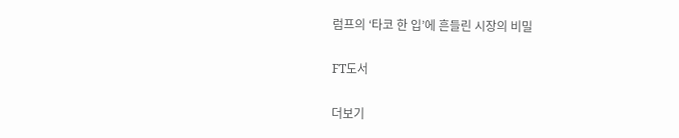럼프의 ‘타코 한 입’에 흔들린 시장의 비밀

FT도서

더보기